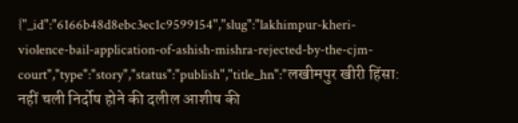{"_id":"6166b48d8ebc3ec1c9599154","slug":"lakhimpur-kheri-violence-bail-application-of-ashish-mishra-rejected-by-the-cjm-court","type":"story","status":"publish","title_hn":"लखीमपुर खीरी हिंसा: नहीं चली निर्दोष होने की दलील आशीष की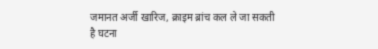जमानत अर्जी खारिज, क्राइम ब्रांच कल ले जा सकती है घटना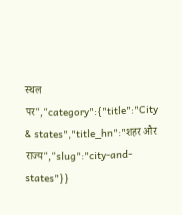स्थल पर","category":{"title":"City & states","title_hn":"शहर और राज्य","slug":"city-and-states"}}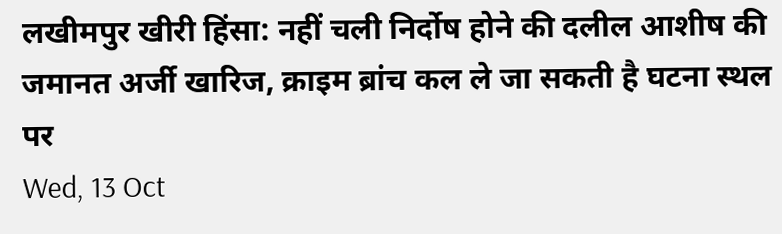लखीमपुर खीरी हिंसा: नहीं चली निर्दोष होने की दलील आशीष की जमानत अर्जी खारिज, क्राइम ब्रांच कल ले जा सकती है घटना स्थल पर
Wed, 13 Oct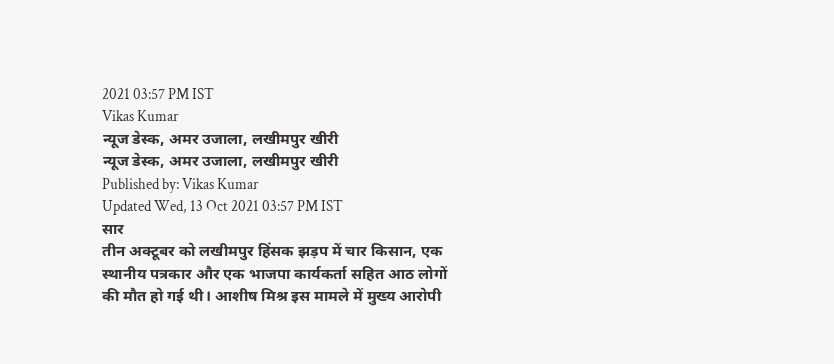2021 03:57 PM IST
Vikas Kumar
न्यूज डेस्क, अमर उजाला, लखीमपुर खीरी
न्यूज डेस्क, अमर उजाला, लखीमपुर खीरी
Published by: Vikas Kumar
Updated Wed, 13 Oct 2021 03:57 PM IST
सार
तीन अक्टूबर को लखीमपुर हिंसक झड़प में चार किसान, एक स्थानीय पत्रकार और एक भाजपा कार्यकर्ता सहित आठ लोगों की मौत हो गई थी। आशीष मिश्र इस मामले में मुख्य आरोपी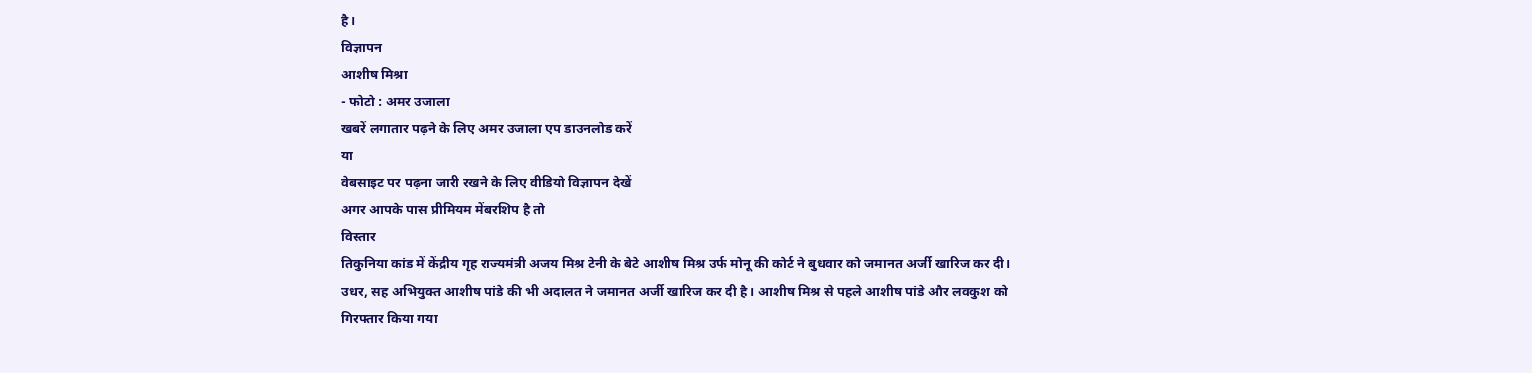है।
विज्ञापन
आशीष मिश्रा
- फोटो : अमर उजाला
खबरें लगातार पढ़ने के लिए अमर उजाला एप डाउनलोड करें
या
वेबसाइट पर पढ़ना जारी रखने के लिए वीडियो विज्ञापन देखें
अगर आपके पास प्रीमियम मेंबरशिप है तो
विस्तार
तिकुनिया कांड में केंद्रीय गृह राज्यमंत्री अजय मिश्र टेनी के बेटे आशीष मिश्र उर्फ मोनू की कोर्ट ने बुधवार को जमानत अर्जी खारिज कर दी। उधर, सह अभियुक्त आशीष पांडे की भी अदालत ने जमानत अर्जी खारिज कर दी है। आशीष मिश्र से पहले आशीष पांडे और लवकुश को गिरफ्तार किया गया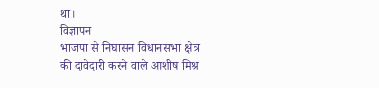था।
विज्ञापन
भाजपा से निघासन विधानसभा क्षेत्र की दावेदारी करने वाले आशीष मिश्र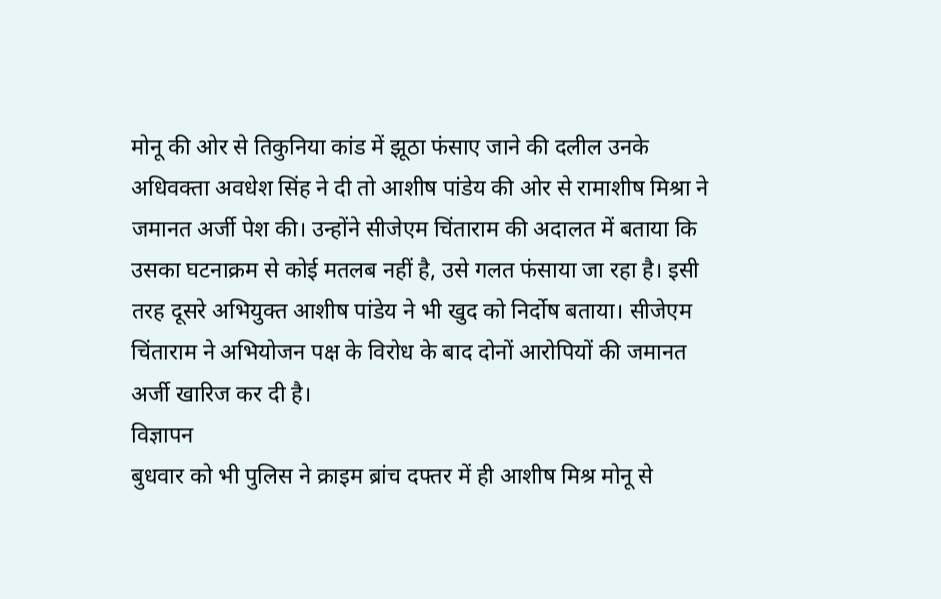मोनू की ओर से तिकुनिया कांड में झूठा फंसाए जाने की दलील उनके अधिवक्ता अवधेश सिंह ने दी तो आशीष पांडेय की ओर से रामाशीष मिश्रा ने जमानत अर्जी पेश की। उन्होंने सीजेएम चिंताराम की अदालत में बताया कि उसका घटनाक्रम से कोई मतलब नहीं है, उसे गलत फंसाया जा रहा है। इसी तरह दूसरे अभियुक्त आशीष पांडेय ने भी खुद को निर्दोष बताया। सीजेएम चिंताराम ने अभियोजन पक्ष के विरोध के बाद दोनों आरोपियों की जमानत अर्जी खारिज कर दी है।
विज्ञापन
बुधवार को भी पुलिस ने क्राइम ब्रांच दफ्तर में ही आशीष मिश्र मोनू से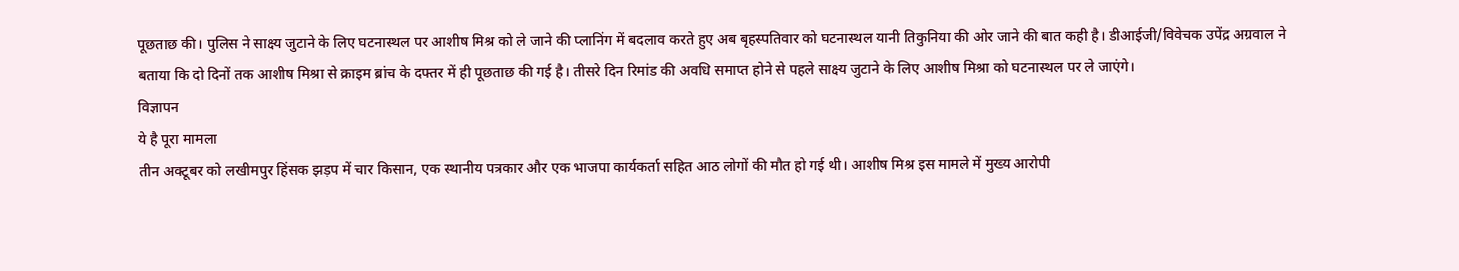पूछताछ की। पुलिस ने साक्ष्य जुटाने के लिए घटनास्थल पर आशीष मिश्र को ले जाने की प्लानिंग में बदलाव करते हुए अब बृहस्पतिवार को घटनास्थल यानी तिकुनिया की ओर जाने की बात कही है। डीआईजी/विवेचक उपेंद्र अग्रवाल ने बताया कि दो दिनों तक आशीष मिश्रा से क्राइम ब्रांच के दफ्तर में ही पूछताछ की गई है। तीसरे दिन रिमांड की अवधि समाप्त होने से पहले साक्ष्य जुटाने के लिए आशीष मिश्रा को घटनास्थल पर ले जाएंगे।
विज्ञापन
ये है पूरा मामला
तीन अक्टूबर को लखीमपुर हिंसक झड़प में चार किसान, एक स्थानीय पत्रकार और एक भाजपा कार्यकर्ता सहित आठ लोगों की मौत हो गई थी। आशीष मिश्र इस मामले में मुख्य आरोपी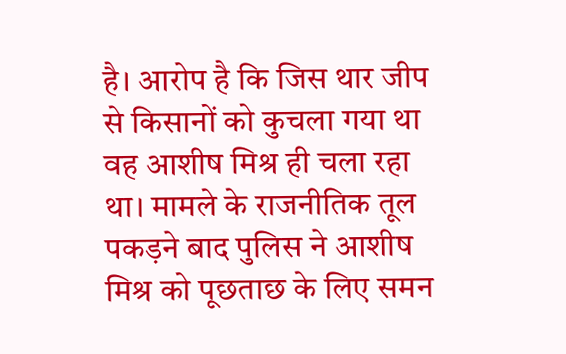है। आरोप है कि जिस थार जीप से किसानों को कुचला गया था वह आशीष मिश्र ही चला रहा था। मामले के राजनीतिक तूल पकड़ने बाद पुलिस ने आशीष मिश्र को पूछताछ के लिए समन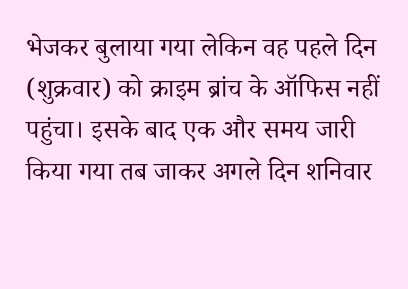भेजकर बुलाया गया लेकिन वह पहले दिन (शुक्रवार) को क्राइम ब्रांच के ऑफिस नहीं पहुंचा। इसके बाद एक और समय जारी किया गया तब जाकर अगले दिन शनिवार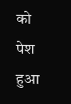को पेश हुआ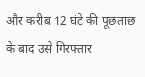और करीब 12 घंटे की पूछताछ के बाद उसे गिरफ्तार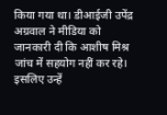किया गया था। डीआईजी उपेंद्र अग्रवाल ने मीडिया को जानकारी दी कि आशीष मिश्र जांच में सहयोग नहीं कर रहे। इसलिए उन्हें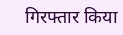गिरफ्तार किया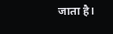जाता है।